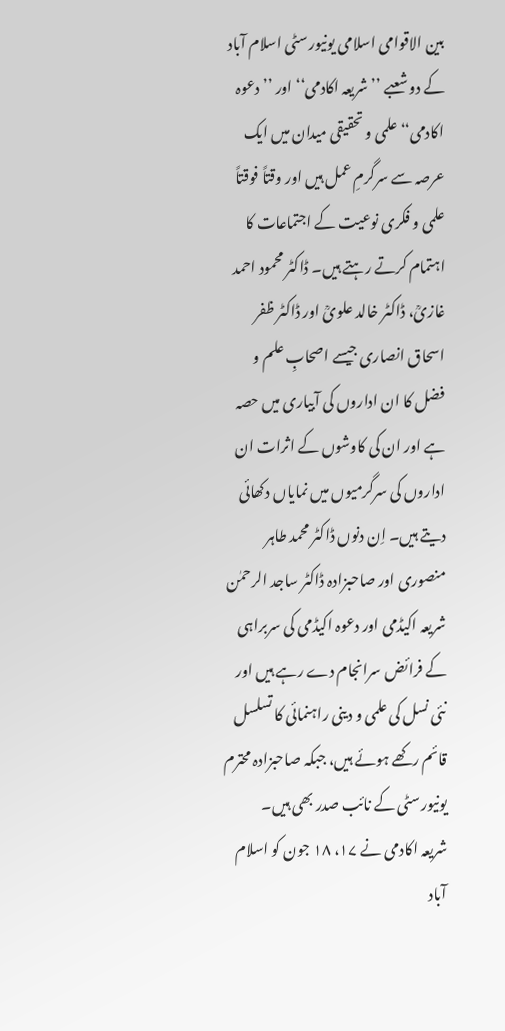بین الاقوامی اسلامی یونیورسٹی اسلام آباد کے دو شعبے ’’شریعہ اکادمی‘‘ اور ’’دعوہ اکادمی‘‘ علمی و تحقیقی میدان میں ایک عرصہ سے سرگرمِ عمل ہیں اور وقتاً فوقتاً علمی و فکری نوعیت کے اجتماعات کا اہتمام کرتے رہتے ہیں۔ ڈاکٹر محمود احمد غازیؒ، ڈاکٹر خالد علویؒ اور ڈاکٹر ظفر اسحاق انصاری جیسے اصحابِ علم و فضل کا ان اداروں کی آبیاری میں حصہ ہے اور ان کی کاوشوں کے اثرات ان اداروں کی سرگرمیوں میں نمایاں دکھائی دیتے ہیں۔ اِن دنوں ڈاکٹر محمد طاہر منصوری اور صاحبزادہ ڈاکٹر ساجد الرحمٰن شریعہ اکیڈمی اور دعوہ اکیڈمی کی سربراہی کے فرائض سرانجام دے رہے ہیں اور نئی نسل کی علمی و دینی راہنمائی کا تسلسل قائم رکھے ہوئے ہیں، جبکہ صاحبزادہ محترم یونیورسٹی کے نائب صدر بھی ہیں۔
شریعہ اکادمی نے ۱۷، ۱۸ جون کو اسلام آباد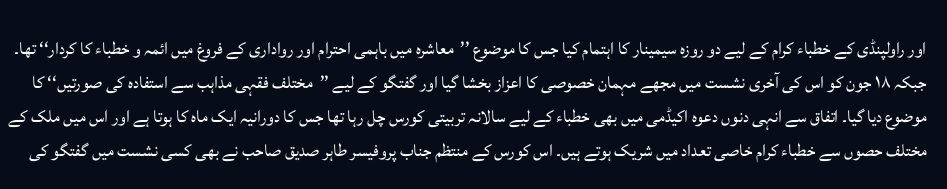اور راولپنڈی کے خطباء کرام کے لیے دو روزہ سیمینار کا اہتمام کیا جس کا موضوع ’’معاشرہ میں باہمی احترام اور رواداری کے فروغ میں ائمہ و خطباء کا کردار‘‘ تھا۔ جبکہ ۱۸ جون کو اس کی آخری نشست میں مجھے مہمان خصوصی کا اعزاز بخشا گیا اور گفتگو کے لیے ’’مختلف فقہی مذاہب سے استفادہ کی صورتیں‘‘ کا موضوع دیا گیا۔ اتفاق سے انہی دنوں دعوہ اکیڈمی میں بھی خطباء کے لیے سالانہ تربیتی کورس چل رہا تھا جس کا دورانیہ ایک ماہ کا ہوتا ہے اور اس میں ملک کے مختلف حصوں سے خطباء کرام خاصی تعداد میں شریک ہوتے ہیں۔ اس کورس کے منتظم جناب پروفیسر طاہر صدیق صاحب نے بھی کسی نشست میں گفتگو کی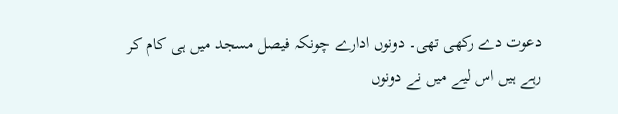دعوت دے رکھی تھی۔ دونوں ادارے چونکہ فیصل مسجد میں ہی کام کر رہے ہیں اس لیے میں نے دونوں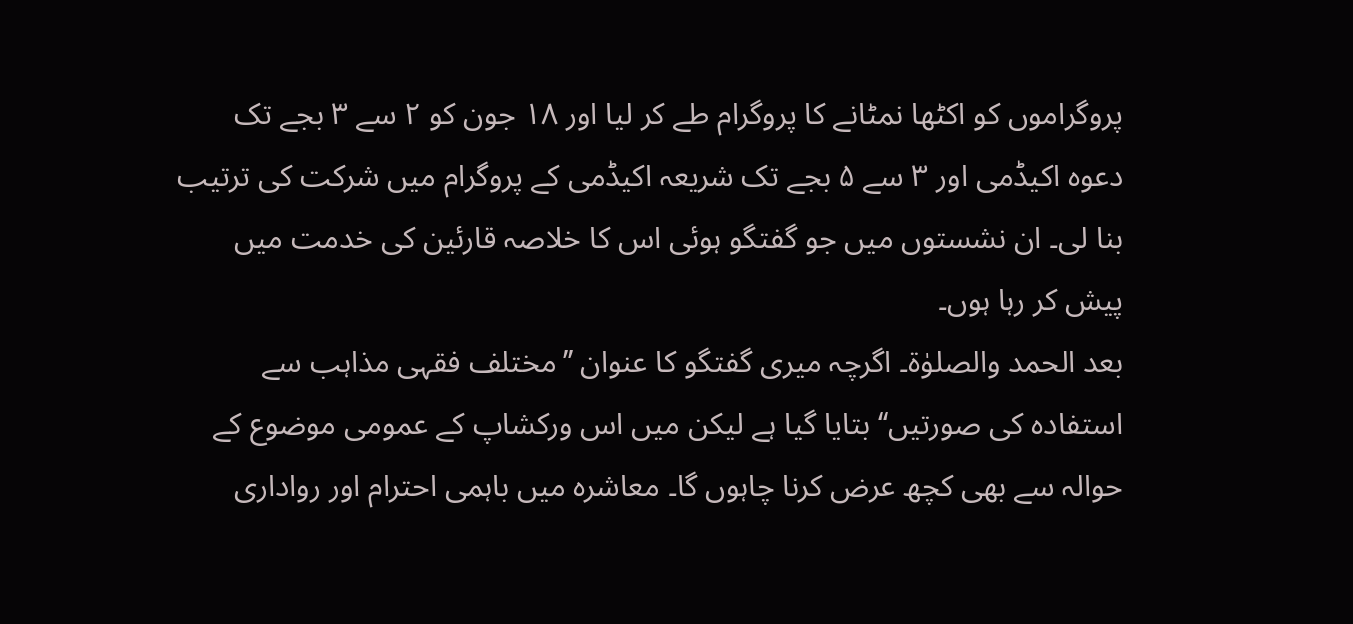پروگراموں کو اکٹھا نمٹانے کا پروگرام طے کر لیا اور ۱۸ جون کو ۲ سے ۳ بجے تک دعوہ اکیڈمی اور ۳ سے ۵ بجے تک شریعہ اکیڈمی کے پروگرام میں شرکت کی ترتیب بنا لی۔ ان نشستوں میں جو گفتگو ہوئی اس کا خلاصہ قارئین کی خدمت میں پیش کر رہا ہوں۔
بعد الحمد والصلوٰۃ۔ اگرچہ میری گفتگو کا عنوان ’’مختلف فقہی مذاہب سے استفادہ کی صورتیں‘‘ بتایا گیا ہے لیکن میں اس ورکشاپ کے عمومی موضوع کے حوالہ سے بھی کچھ عرض کرنا چاہوں گا۔ معاشرہ میں باہمی احترام اور رواداری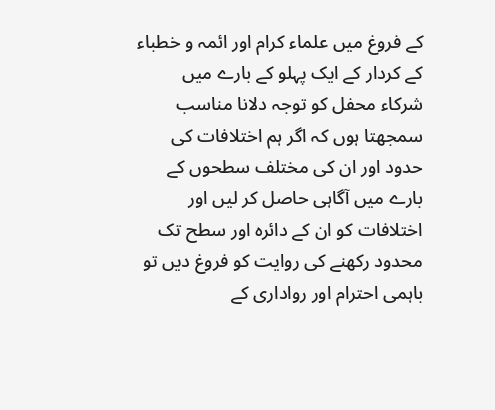کے فروغ میں علماء کرام اور ائمہ و خطباء کے کردار کے ایک پہلو کے بارے میں شرکاء محفل کو توجہ دلانا مناسب سمجھتا ہوں کہ اگر ہم اختلافات کی حدود اور ان کی مختلف سطحوں کے بارے میں آگاہی حاصل کر لیں اور اختلافات کو ان کے دائرہ اور سطح تک محدود رکھنے کی روایت کو فروغ دیں تو باہمی احترام اور رواداری کے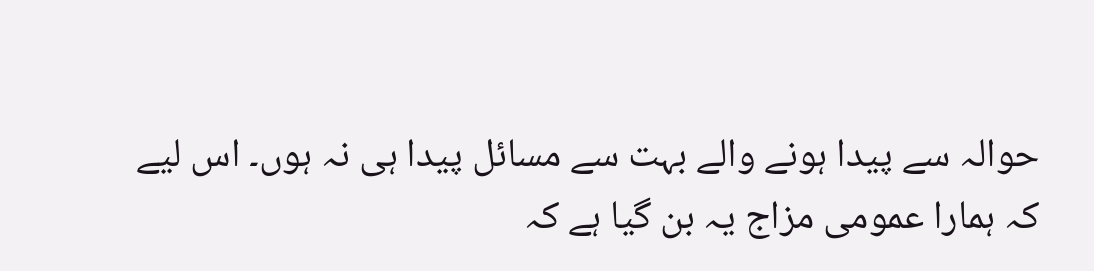حوالہ سے پیدا ہونے والے بہت سے مسائل پیدا ہی نہ ہوں۔ اس لیے کہ ہمارا عمومی مزاج یہ بن گیا ہے کہ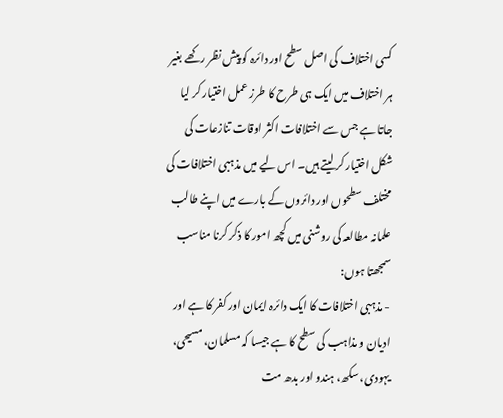کسی اختلاف کی اصل سطح اور دائرہ کو پیش نظر رکھے بغیر ہر اختلاف میں ایک ہی طرح کا طرز عمل اختیار کر لیا جاتا ہے جس سے اختلافات اکثر اوقات تنازعات کی شکل اختیار کر لیتے ہیں۔ اس لیے میں مذہبی اختلافات کی مختلف سطحوں اور دائروں کے بارے میں اپنے طالب علمانہ مطالعہ کی روشنی میں کچھ امور کا ذکر کرنا مناسب سمجھتا ہوں:
- مذہبی اختلافات کا ایک دائرہ ایمان اور کفر کا ہے اور ادیان و مذاہب کی سطح کا ہے جیسا کہ مسلمان، مسیحی، یہودی، سکھ، ہندو اور بدھ مت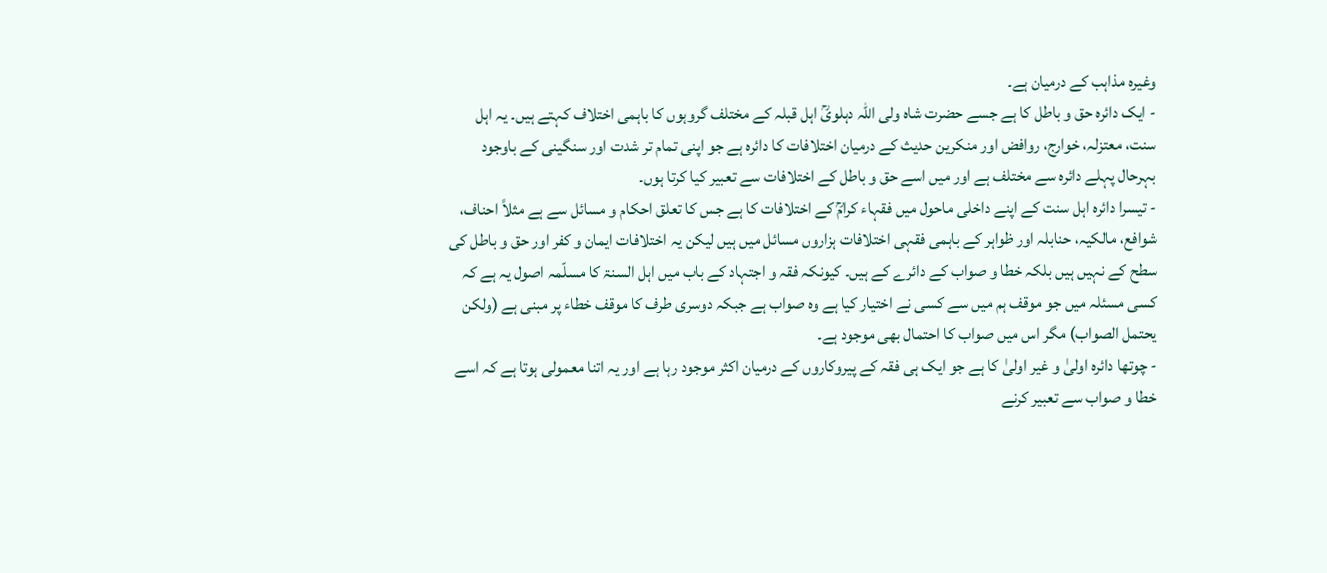وغیرہ مذاہب کے درمیان ہے۔
- ایک دائرہ حق و باطل کا ہے جسے حضرت شاہ ولی اللہ دہلویؒ اہل قبلہ کے مختلف گروہوں کا باہمی اختلاف کہتے ہیں۔ یہ اہل سنت، معتزلہ، خوارج، روافض اور منکرین حدیث کے درمیان اختلافات کا دائرہ ہے جو اپنی تمام تر شدت اور سنگینی کے باوجود بہرحال پہلے دائرہ سے مختلف ہے اور میں اسے حق و باطل کے اختلافات سے تعبیر کیا کرتا ہوں۔
- تیسرا دائرہ اہل سنت کے اپنے داخلی ماحول میں فقہاء کرامؒ کے اختلافات کا ہے جس کا تعلق احکام و مسائل سے ہے مثلاً احناف، شوافع، مالکیہ، حنابلہ اور ظواہر کے باہمی فقہی اختلافات ہزاروں مسائل میں ہیں لیکن یہ اختلافات ایمان و کفر اور حق و باطل کی سطح کے نہیں ہیں بلکہ خطا و صواب کے دائرے کے ہیں۔ کیونکہ فقہ و اجتہاد کے باب میں اہل السنۃ کا مسلّمہ اصول یہ ہے کہ کسی مسئلہ میں جو موقف ہم میں سے کسی نے اختیار کیا ہے وہ صواب ہے جبکہ دوسری طرف کا موقف خطاء پر مبنی ہے (ولکن یحتمل الصواب) مگر اس میں صواب کا احتمال بھی موجود ہے۔
- چوتھا دائرہ اولیٰ و غیر اولیٰ کا ہے جو ایک ہی فقہ کے پیروکاروں کے درمیان اکثر موجود رہا ہے اور یہ اتنا معمولی ہوتا ہے کہ اسے خطا و صواب سے تعبیر کرنے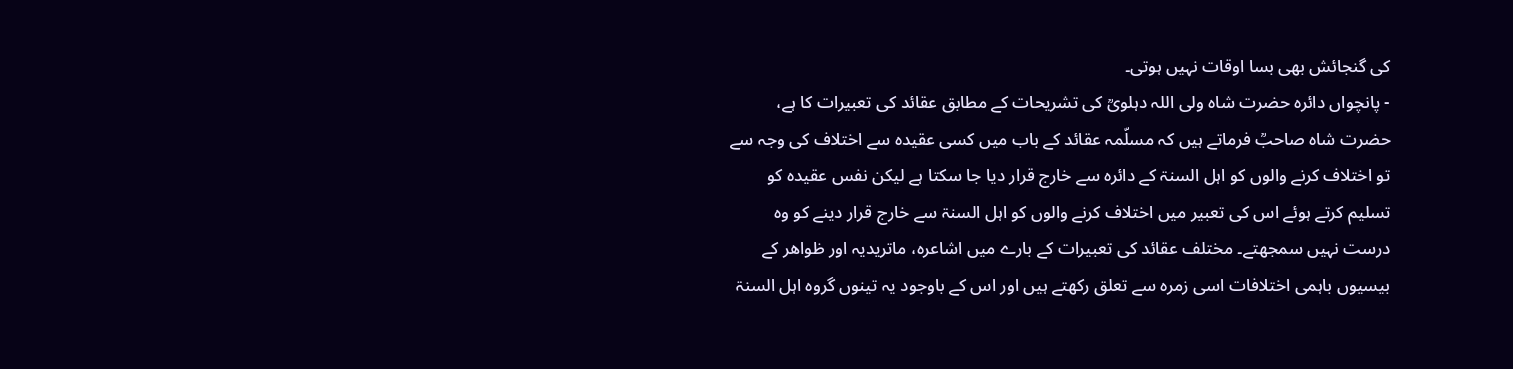کی گنجائش بھی بسا اوقات نہیں ہوتی۔
- پانچواں دائرہ حضرت شاہ ولی اللہ دہلویؒ کی تشریحات کے مطابق عقائد کی تعبیرات کا ہے، حضرت شاہ صاحبؒ فرماتے ہیں کہ مسلّمہ عقائد کے باب میں کسی عقیدہ سے اختلاف کی وجہ سے تو اختلاف کرنے والوں کو اہل السنۃ کے دائرہ سے خارج قرار دیا جا سکتا ہے لیکن نفس عقیدہ کو تسلیم کرتے ہوئے اس کی تعبیر میں اختلاف کرنے والوں کو اہل السنۃ سے خارج قرار دینے کو وہ درست نہیں سمجھتے۔ مختلف عقائد کی تعبیرات کے بارے میں اشاعرہ، ماتریدیہ اور ظواھر کے بیسیوں باہمی اختلافات اسی زمرہ سے تعلق رکھتے ہیں اور اس کے باوجود یہ تینوں گروہ اہل السنۃ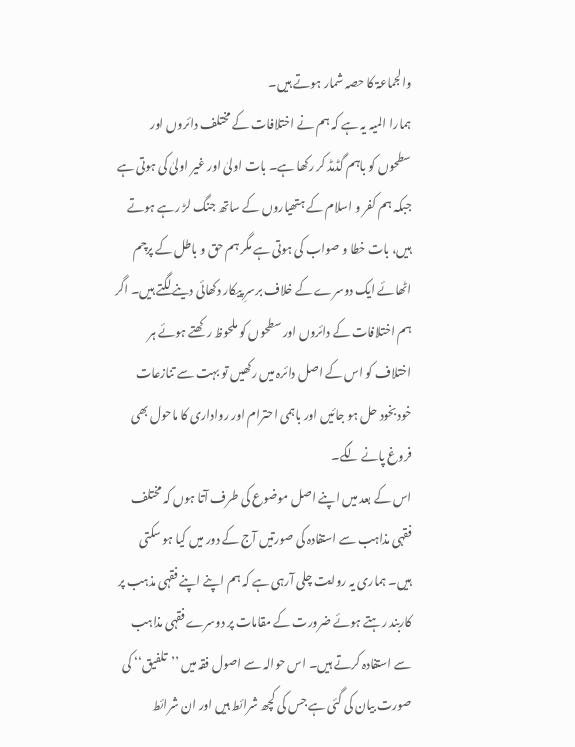والجماعۃ کا حصہ شمار ہوتے ہیں۔
ہمارا المیہ یہ ہے کہ ہم نے اختلافات کے مختلف دائروں اور سطحوں کو باہم گڈمڈ کر رکھا ہے۔ بات اولیٰ اور غیر اولیٰ کی ہوتی ہے جبکہ ہم کفر و اسلام کے ہتھیاروں کے ساتھ جنگ لڑ رہے ہوتے ہیں، بات خطا و صواب کی ہوتی ہے مگر ہم حق و باطل کے پرچم اٹھائے ایک دوسرے کے خلاف برسرِ پیکار دکھائی دینے لگتے ہیں۔ اگر ہم اختلافات کے دائروں اور سطحوں کو ملحوظ رکھتے ہوئے ہر اختلاف کو اس کے اصل دائرہ میں رکھیں تو بہت سے تنازعات خودبخود حل ہو جائیں اور باہمی احترام اور رواداری کا ماحول بھی فروغ پانے لگے۔
اس کے بعد میں اپنے اصل موضوع کی طرف آتا ہوں کہ مختلف فقہی مذاہب سے استفادہ کی صورتیں آج کے دور میں کیا ہو سکتی ہیں۔ ہماری یہ روایت چلی آرہی ہے کہ ہم اپنے اپنے فقہی مذہب پر کاربند رہتے ہوئے ضرورت کے مقامات پر دوسرے فقہی مذاہب سے استفادہ کرتے ہیں۔ اس حوالہ سے اصول فقہ میں ’’تلفیق‘‘ کی صورت بیان کی گئی ہے جس کی کچھ شرائط ہیں اور ان شرائط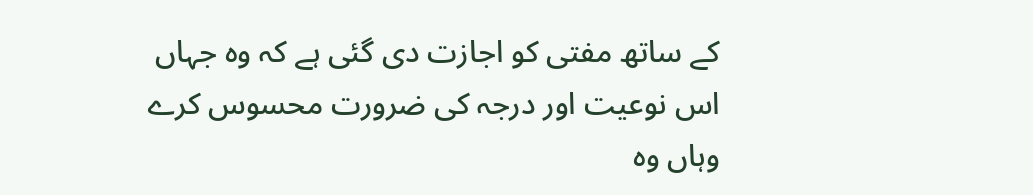کے ساتھ مفتی کو اجازت دی گئی ہے کہ وہ جہاں اس نوعیت اور درجہ کی ضرورت محسوس کرے وہاں وہ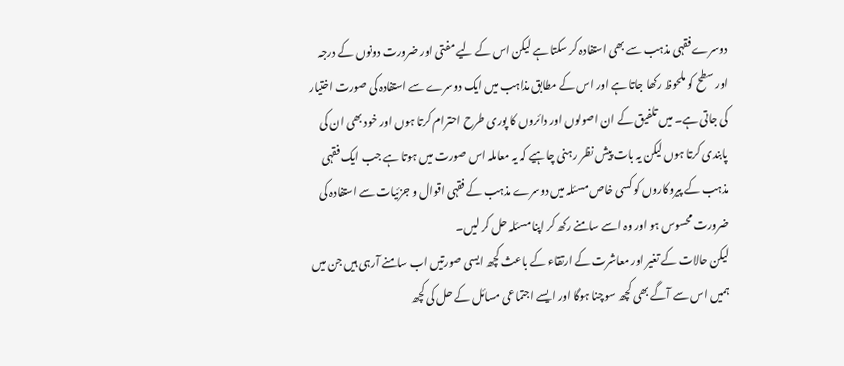دوسرے فقہی مذہب سے بھی استفادہ کر سکتا ہے لیکن اس کے لیے مفتی اور ضرورت دونوں کے درجہ اور سطح کو ملحوظ رکھا جاتا ہے اور اس کے مطابق مذاہب میں ایک دوسرے سے استفادہ کی صورت اختیار کی جاتی ہے۔ میں تلفیق کے ان اصولوں اور دائروں کا پوری طرح احترام کرتا ہوں اور خود بھی ان کی پابندی کرتا ہوں لیکن یہ بات پیش نظر رہنی چاہیے کہ یہ معاملہ اس صورت میں ہوتا ہے جب ایک فقہی مذہب کے پیروکاروں کو کسی خاص مسئلہ میں دوسرے مذہب کے فقہی اقوال و جزئیات سے استفادہ کی ضرورت محسوس ہو اور وہ اسے سامنے رکھ کر اپنا مسئلہ حل کر لیں۔
لیکن حالات کے تغیر اور معاشرت کے ارتقاء کے باعث کچھ ایسی صورتیں اب سامنے آرہی ہیں جن میں ہمیں اس سے آگے بھی کچھ سوچنا ہوگا اور ایسے اجتماعی مسائل کے حل کی کچھ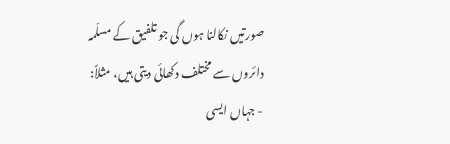صورتیں نکالنا ہوں گی جو تلفیق کے مسلّمہ دائروں سے مختلف دکھائی دیتی ہیں، مثلاً:
- جہاں ایسی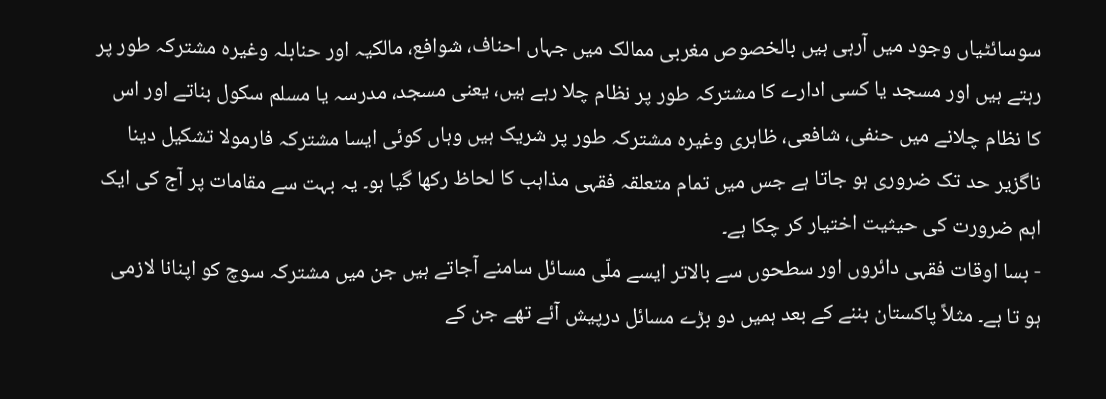سوسائٹیاں وجود میں آرہی ہیں بالخصوص مغربی ممالک میں جہاں احناف، شوافع، مالکیہ اور حنابلہ وغیرہ مشترکہ طور پر رہتے ہیں اور مسجد یا کسی ادارے کا مشترکہ طور پر نظام چلا رہے ہیں، یعنی مسجد، مدرسہ یا مسلم سکول بناتے اور اس کا نظام چلانے میں حنفی، شافعی، ظاہری وغیرہ مشترکہ طور پر شریک ہیں وہاں کوئی ایسا مشترکہ فارمولا تشکیل دینا ناگزیر حد تک ضروری ہو جاتا ہے جس میں تمام متعلقہ فقہی مذاہب کا لحاظ رکھا گیا ہو۔ یہ بہت سے مقامات پر آج کی ایک اہم ضرورت کی حیثیت اختیار کر چکا ہے۔
- بسا اوقات فقہی دائروں اور سطحوں سے بالاتر ایسے ملّی مسائل سامنے آجاتے ہیں جن میں مشترکہ سوچ کو اپنانا لازمی ہو تا ہے۔ مثلاً پاکستان بننے کے بعد ہمیں دو بڑے مسائل درپیش آئے تھے جن کے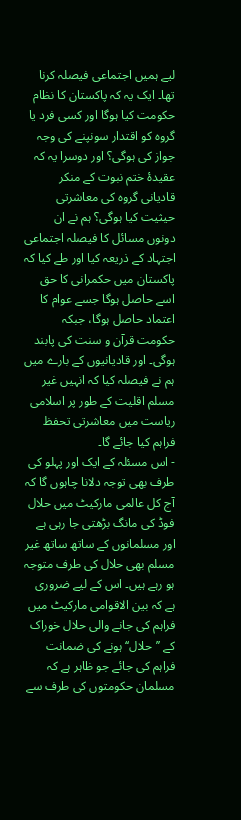لیے ہمیں اجتماعی فیصلہ کرنا تھا۔ ایک یہ کہ پاکستان کا نظام حکومت کیا ہوگا اور کسی فرد یا گروہ کو اقتدار سونپنے کی وجہ جواز کی ہوگی؟ اور دوسرا یہ کہ عقیدۂ ختم نبوت کے منکر قادیانی گروہ کی معاشرتی حیثیت کیا ہوگی؟ ہم نے ان دونوں مسائل کا فیصلہ اجتماعی اجتہاد کے ذریعہ کیا اور طے کیا کہ پاکستان میں حکمرانی کا حق اسے حاصل ہوگا جسے عوام کا اعتماد حاصل ہوگا، جبکہ حکومت قرآن و سنت کی پابند ہوگی۔ اور قادیانیوں کے بارے میں ہم نے فیصلہ کیا کہ انہیں غیر مسلم اقلیت کے طور پر اسلامی ریاست میں معاشرتی تحفظ فراہم کیا جائے گا۔
- اس مسئلہ کے ایک اور پہلو کی طرف بھی توجہ دلانا چاہوں گا کہ آج کل عالمی مارکیٹ میں حلال فوڈ کی مانگ بڑھتی جا رہی ہے اور مسلمانوں کے ساتھ ساتھ غیر مسلم بھی حلال کی طرف متوجہ ہو رہے ہیں۔ اس کے لیے ضروری ہے کہ بین الاقوامی مارکیٹ میں فراہم کی جانے والی حلال خوراک کے ’’حلال‘‘ ہونے کی ضمانت فراہم کی جائے جو ظاہر ہے کہ مسلمان حکومتوں کی طرف سے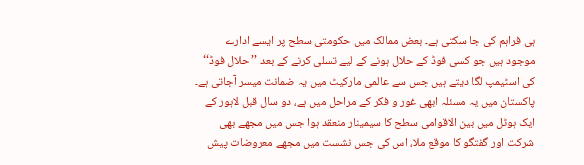ہی فراہم کی جا سکتی ہے۔ بعض ممالک میں حکومتی سطح پر ایسے ادارے موجود ہیں جو کسی فوڈ کے حلال ہونے کے لیے تسلی کرنے کے بعد ’’حلال فوڈ‘‘ کی اسٹیمپ لگا دیتے ہیں جس سے عالمی مارکیٹ میں یہ ضمانت میسر آجاتی ہے۔ پاکستان میں یہ مسئلہ ابھی غور و فکر کے مراحل میں ہے، دو سال قبل لاہور کے ایک ہوٹل میں بین الاقوامی سطح کا سیمینار منعقد ہوا جس میں مجھے بھی شرکت اور گفتگو کا موقع ملا، اس کی جس نشست میں مجھے معروضات پیش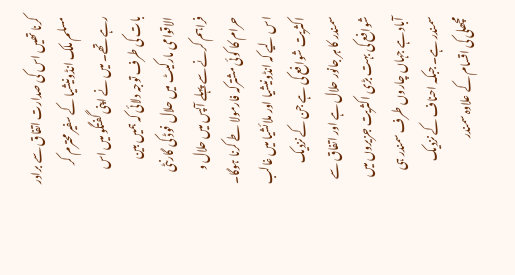کرنا تھیں اس کی صدارت اتفاق سے برادر مسلم ملک انڈونیشیا کے سفیر محترم کر رہے تھے۔ میں نے اپنی گفتگو میں اس بات کی طرف توجہ دلائی کہ ہمیں بین الاقوامی مارکیٹ میں حلال فوڈ کی گارنٹی فراہم کرنے سے پہلے آپس میں حلال و حرام کا کوئی مشترکہ فارمولا طے کرنا ہوگا۔ اس لیے کہ انڈونیشیا اور ملائشیا میں غالب اکثریت شوافع کی ہے جن کے نزدیک سمندر کا ہر جانور حلال ہے اور اتفاق سے شوافع کی بہت بڑی اکثریت جزیروں میں آباد ہے جہاں چاروں طرف سمندر ہی سمندر ہے۔ جبکہ احناف کے نزدیک مچھلی کی اقسام کے علاوہ سمندر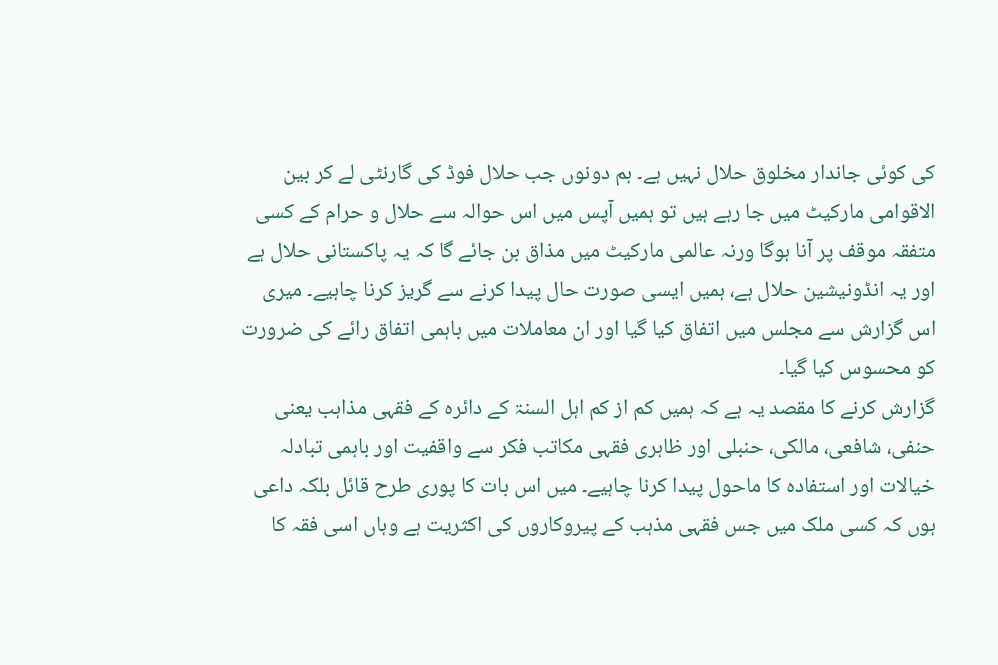کی کوئی جاندار مخلوق حلال نہیں ہے۔ ہم دونوں جب حلال فوڈ کی گارنٹی لے کر بین الاقوامی مارکیٹ میں جا رہے ہیں تو ہمیں آپس میں اس حوالہ سے حلال و حرام کے کسی متفقہ موقف پر آنا ہوگا ورنہ عالمی مارکیٹ میں مذاق بن جائے گا کہ یہ پاکستانی حلال ہے اور یہ انڈونیشین حلال ہے، ہمیں ایسی صورت حال پیدا کرنے سے گریز کرنا چاہیے۔ میری اس گزارش سے مجلس میں اتفاق کیا گیا اور ان معاملات میں باہمی اتفاق رائے کی ضرورت کو محسوس کیا گیا۔
گزارش کرنے کا مقصد یہ ہے کہ ہمیں کم از کم اہل السنۃ کے دائرہ کے فقہی مذاہب یعنی حنفی، شافعی، مالکی، حنبلی اور ظاہری فقہی مکاتب فکر سے واقفیت اور باہمی تبادلہ خیالات اور استفادہ کا ماحول پیدا کرنا چاہیے۔ میں اس بات کا پوری طرح قائل بلکہ داعی ہوں کہ کسی ملک میں جس فقہی مذہب کے پیروکاروں کی اکثریت ہے وہاں اسی فقہ کا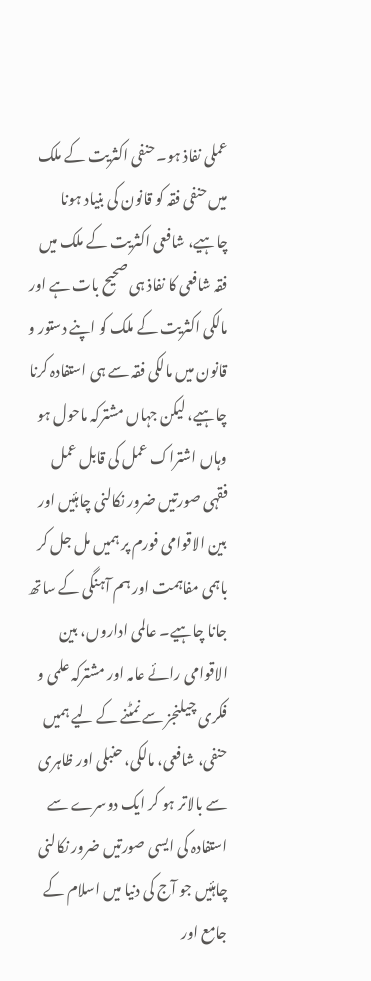عملی نفاذ ہو۔ حنفی اکثریت کے ملک میں حنفی فقہ کو قانون کی بنیاد ہونا چاہیے، شافعی اکثریت کے ملک میں فقہ شافعی کا نفاذ ہی صحیح بات ہے اور مالکی اکثریت کے ملک کو اپنے دستور و قانون میں مالکی فقہ سے ہی استفادہ کرنا چاہیے، لیکن جہاں مشترکہ ماحول ہو وہاں اشتراک عمل کی قابل عمل فقہی صورتیں ضرور نکالنی چاہئیں اور بین الاقوامی فورم پر ہمیں مل جل کر باہمی مفاہمت اور ہم آہنگی کے ساتھ جانا چاہیے۔ عالمی اداروں، بین الاقوامی رائے عامہ اور مشترکہ علمی و فکری چیلنجز سے نمٹنے کے لیے ہمیں حنفی، شافعی، مالکی، حنبلی اور ظاہری سے بالاتر ہو کر ایک دوسرے سے استفادہ کی ایسی صورتیں ضرور نکالنی چاہئیں جو آج کی دنیا میں اسلام کے جامع اور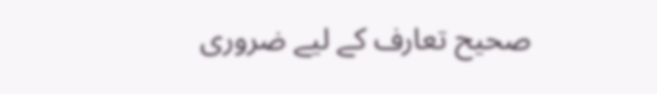صحیح تعارف کے لیے ضروری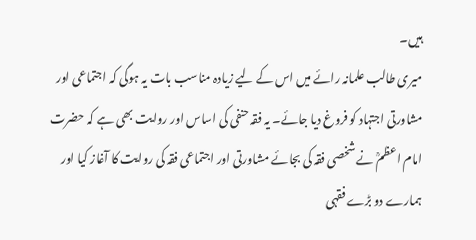ہیں۔
میری طالب علمانہ رائے میں اس کے لیے زیادہ مناسب بات یہ ہوگی کہ اجتماعی اور مشاورتی اجتہاد کو فروغ دیا جائے۔ یہ فقہ حنفی کی اساس اور روایت بھی ہے کہ حضرت امام اعظمؒ نے شخصی فقہ کی بجائے مشاورتی اور اجتماعی فقہ کی روایت کا آغاز کیا اور ہمارے دو بڑے فقہی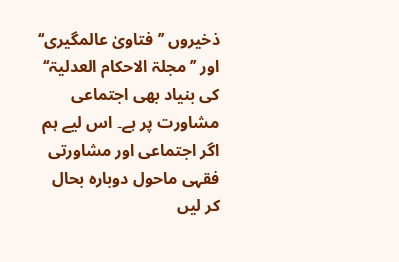ذخیروں ’’فتاویٰ عالمگیری‘‘ اور ’’مجلۃ الاحکام العدلیۃ‘‘ کی بنیاد بھی اجتماعی مشاورت پر ہے۔ اس لیے ہم اگر اجتماعی اور مشاورتی فقہی ماحول دوبارہ بحال کر لیں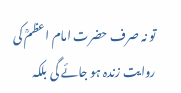تو نہ صرف حضرت امام اعظمؒ کی روایت زندہ ہو جائے گی بلکہ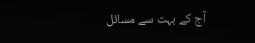آج کے بہت سے مسائل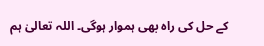کے حل کی راہ بھی ہموار ہوگی۔ اللہ تعالیٰ ہم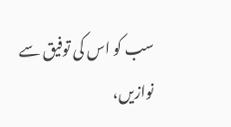سب کو اس کی توفیق سے نوازیں،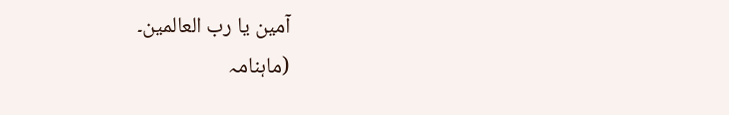آمین یا رب العالمین۔
(ماہنامہ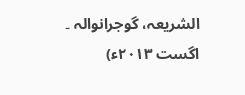الشریعہ، گوجرانوالہ ۔ اگست ۲۰۱۳ء)